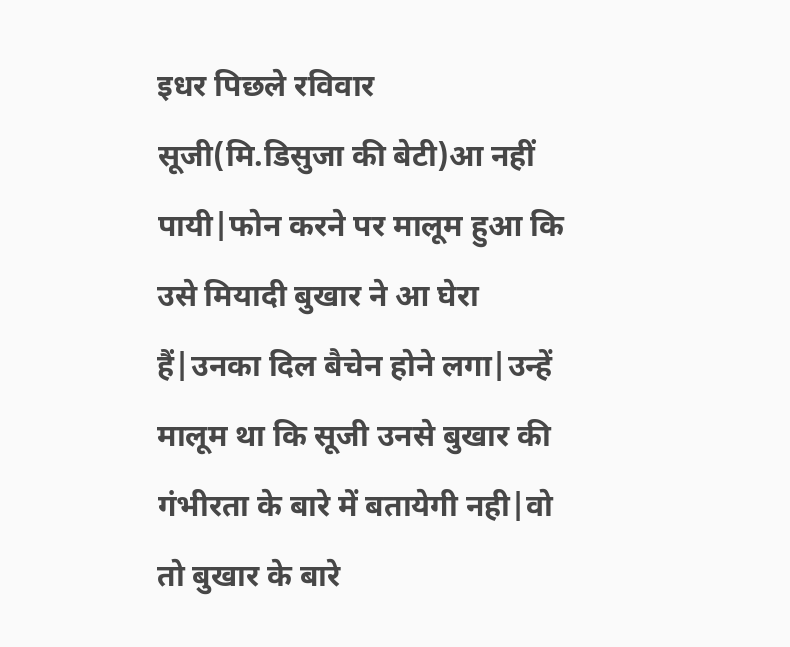इधर पिछले रविवार सूजी(मि.डिसुजा की बेटी)आ नहीं पायी|फोन करने पर मालूम हुआ कि उसे मियादी बुखार ने आ घेरा हैं|उनका दिल बैचेन होने लगा|उन्हें मालूम था कि सूजी उनसे बुखार की गंभीरता के बारे में बतायेगी नही|वो तो बुखार के बारे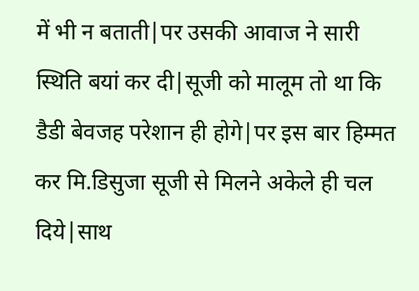में भी न बताती|पर उसकी आवाज ने सारी स्थिति बयां कर दी|सूजी को मालूम तो था कि डैडी बेवजह परेशान ही होगे|पर इस बार हिम्मत कर मि.डिसुजा सूजी से मिलने अकेले ही चल दिये|साथ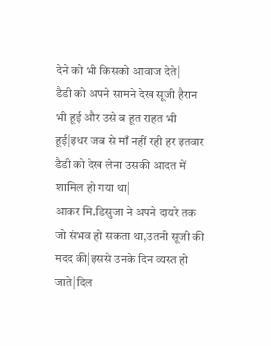देने को भी किसको आवाज देते|
डैडी को अपने सामने देख सूजी हैरान भी हूई और उसे ब हूत राहत भी हूई|इधर जब से माँ नहीं रही हर इतवार डैडी को देख लेना उसकी आदत में शामिल हो गया था|
आकर मि.डिसुजा ने अपने दायरे तक जो संभव हो सकता था,उतनी सूजी की मदद की|इससे उनके दिन व्यस्त हो जाते|दिल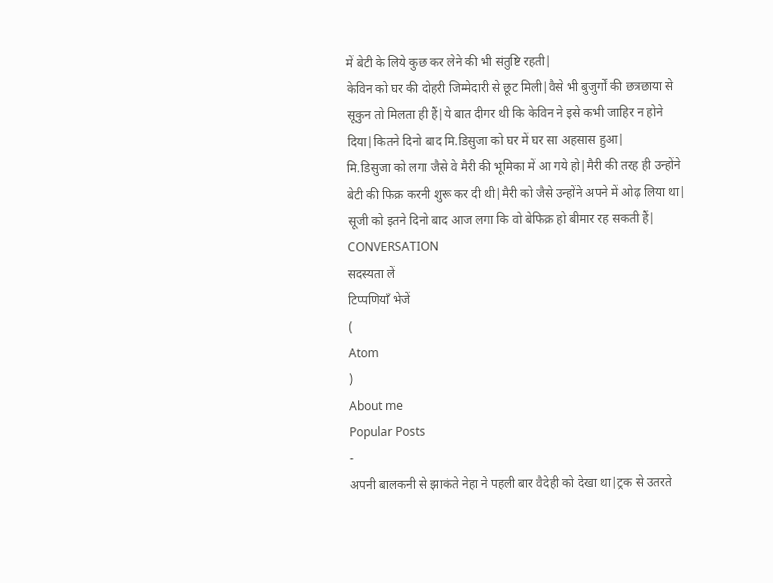में बेटी के लिये कुछ कर लेने की भी संतुष्टि रहती|
केविन को घर की दोहरी जिम्मेदारी से छूट मिली|वैसे भी बुजुर्गों की छत्रछाया से सूकुन तो मिलता ही हैं|ये बात दीगर थी कि केविन ने इसे कभी जाहिर न होने दिया|कितने दिनो बाद मि.डिसुजा को घर में घर सा अहसास हुआ|
मि.डिसुजा को लगा जैसे वे मैरी की भूमिका में आ गये हो|मैरी की तरह ही उन्होंने बेटी की फिक्र करनी शुरू कर दी थी|मैरी को जैसे उन्होंने अपने में ओढ़ लिया था|
सूजी को इतने दिनो बाद आज लगा कि वो बेफिक्र हो बीमार रह सकती हैं|
CONVERSATION
सदस्यता लें
टिप्पणियाँ भेजें
(
Atom
)
About me
Popular Posts
-
अपनी बालकनी से झाकंते नेहा ने पहली बार वैदेही को देखा था|ट्रक से उतरते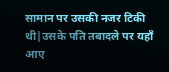सामान पर उसकी नजर टिकी थी|उसके पति तबादले पर यहाँ आए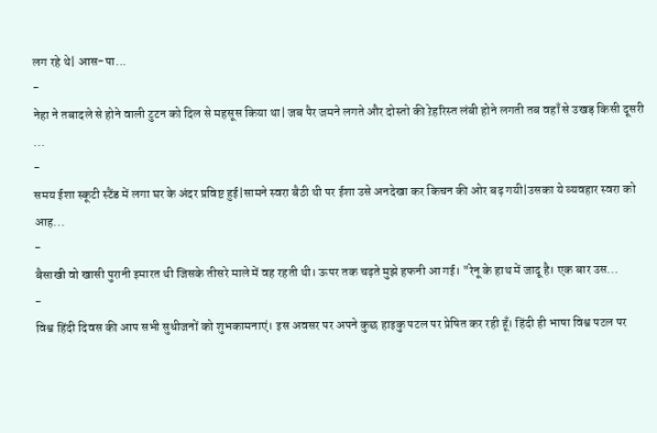लग रहे थे| आस-पा...
-
नेहा ने तबादले से होने वाली टुटन को दिल से महसूस किया था| जब पैर जमने लगते और दोस्तो की ऱेहरिस्त लंबी होने लगती तब वहाँ से उखड़ किसी दूसरी ...
-
समय ईशा स्कूटी स्टैंड में लगा घर के अंदर प्रविष्ट हुई|सामने स्वरा बैठी थी पर ईशा उसे अनदेखा कर किचन की ओर बढ़ गयी|उसका ये व्यवहार स्वरा को आह...
-
बैसाखी वो खासी पुरानी इमारत थी जिसके तीसरे माले में वह रहती थी। ऊपर तक चढ़ते मुझे हफनी आ गई। "रेनू के हाथ में जादू है। एक बार उस...
-
विश्व हिंदी दिवस की आप सभी सुधीजनों को शुभकामनाएं। इस अवसर पर अपने कुछ हाइकु पटल पर प्रेषित कर रही हूँ। हिंदी ही भाषा विश्व पटल पर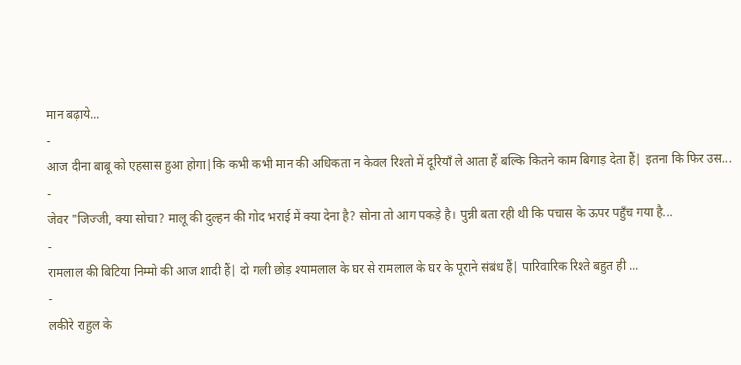मान बढ़ाये...
-
आज दीना बाबू को एहसास हुआ होगा|कि कभी कभी मान की अधिकता न केवल रिश्तो में दूरियाँ ले आता हैं बल्कि कितने काम बिगाड़ देता हैं| इतना कि फिर उस...
-
जेवर "जिज्जी, क्या सोचा? मालू की दुल्हन की गोद भराई में क्या देना है? सोना तो आग पकड़े है। पुन्नी बता रही थी कि पचास के ऊपर पहुँच गया है...
-
रामलाल की बिटिया निम्मो की आज शादी हैं| दो गली छोड़ श्यामलाल के घर से रामलाल के घर के पूराने संबंध हैं| पारिवारिक रिश्ते बहुत ही ...
-
लकीरे राहुल के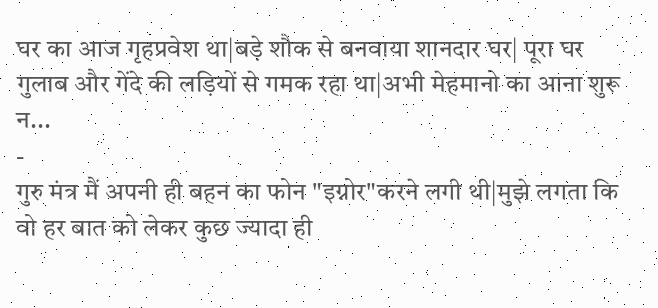घर का आज गृहप्रवेश था|बड़े शौक से बनवाया शानदार घर| पूरा घर गुलाब और गेंदे की लड़ियों से गमक रहा था|अभी मेहमानो का आना शुरू न...
-
गुरु मंत्र मैं अपनी ही बहन का फोन "इग्नोर"करने लगी थी|मुझे लगता कि वो हर बात को लेकर कुछ ज्यादा ही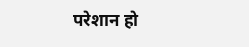परेशान हो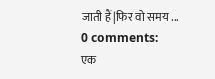जाती हैं|फिर वो समय ...
0 comments:
एक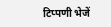टिप्पणी भेजें